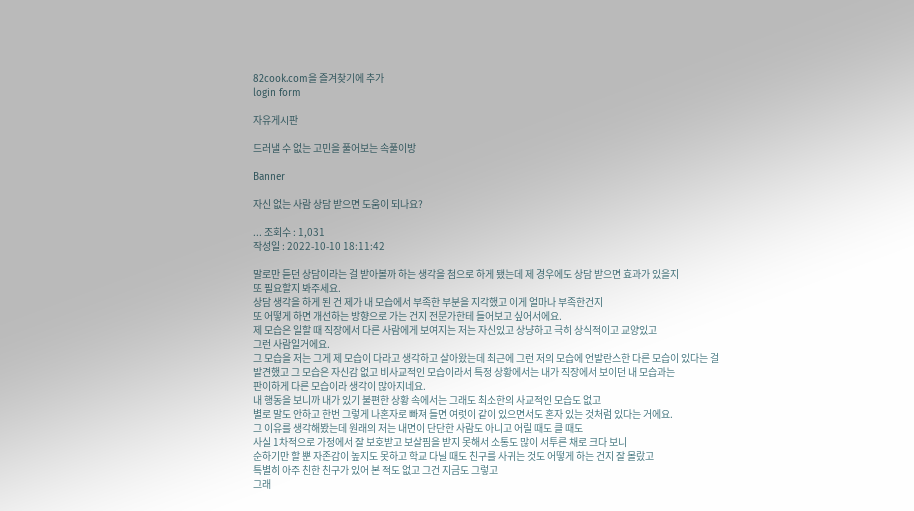82cook.com을 즐겨찾기에 추가
login form

자유게시판

드러낼 수 없는 고민을 풀어보는 속풀이방

Banner

자신 없는 사람 상담 받으면 도움이 되나요?

... 조회수 : 1,031
작성일 : 2022-10-10 18:11:42

말로만 듣던 상담이라는 걸 받아볼까 하는 생각을 첨으로 하게 됐는데 제 경우에도 상담 받으면 효과가 있을지
또 필요할지 봐주세요.
상담 생각을 하게 된 건 제가 내 모습에서 부족한 부분을 지각했고 이게 얼마나 부족한건지
또 어떻게 하면 개선하는 방향으로 가는 건지 전문가한테 들어보고 싶어서에요.
제 모습은 일할 때 직장에서 다른 사람에게 보여지는 저는 자신있고 상냥하고 극히 상식적이고 교양있고
그런 사람일거에요.
그 모습을 저는 그게 제 모습이 다라고 생각하고 살아왔는데 최근에 그런 저의 모습에 언발란스한 다른 모습이 있다는 걸
발견했고 그 모습은 자신감 없고 비사교적인 모습이라서 특정 상황에서는 내가 직장에서 보이던 내 모습과는
판이하게 다른 모습이라 생각이 많아지네요.
내 행동을 보니까 내가 있기 불편한 상황 속에서는 그래도 최소한의 사교적인 모습도 없고
별로 말도 안하고 한번 그렇게 나혼자로 빠져 들면 여럿이 같이 있으면서도 혼자 있는 것처럼 있다는 거에요.
그 이유를 생각해봤는데 원래의 저는 내면이 단단한 사람도 아니고 어릴 때도 클 때도
사실 1차적으로 가정에서 잘 보호받고 보살핌을 받지 못해서 소통도 많이 서투른 채로 크다 보니
순하기만 할 뿐 자존감이 높지도 못하고 학교 다닐 때도 친구를 사귀는 것도 어떻게 하는 건지 잘 몰랐고
특별히 아주 친한 친구가 있어 본 적도 없고 그건 지금도 그렇고
그래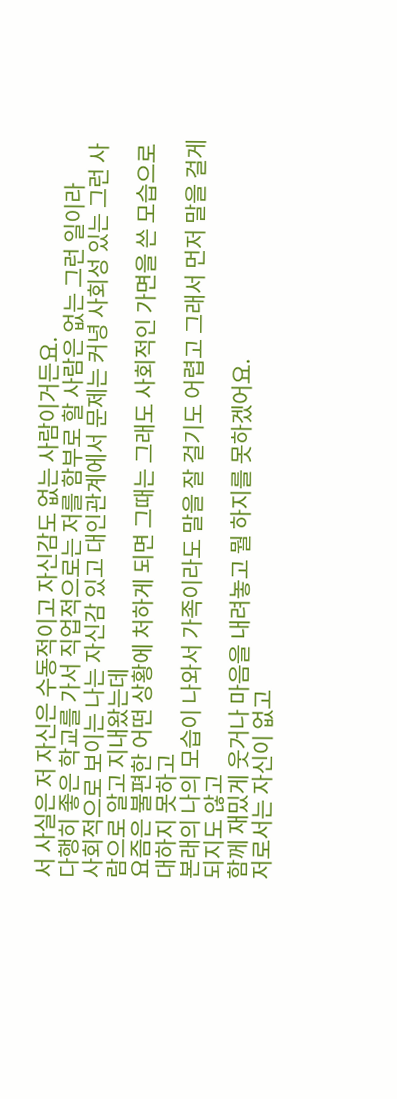서 사실은 저 자신은 수동적이고 자신감도 없는 사람이거든요.
다행히 좋은 학교를 가서 직업적으로는 저를 함부로 할 사람은 없는 그런 일이라
사회적으로 보이는 나는 자신감 있고 대인관계에서 문제는 커녕 사회성 있는 그런 사람으로 알고 지내왔는데
요즘은 불편한 어떤 상황에 처하게 되면 그때는 그래도 사회적인 가면을 쓴 모습으로 대하지 못하고
본래의 나의 모습이 나와서 가족이라도 말을 잘 걸기도 어렵고 그래서 먼저 말을 걸게 되지도 않고
함께 재밌게 웃거나 마음을 내려놓고 뭘 하지를 못하겠어요.
저로서는 자신이 없고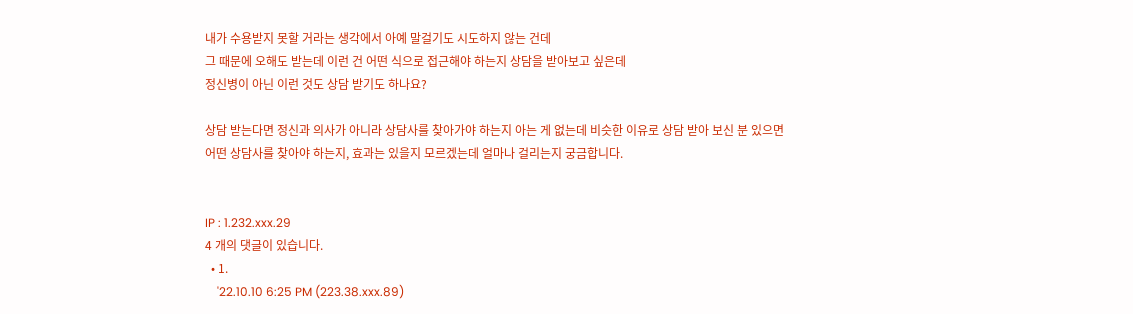내가 수용받지 못할 거라는 생각에서 아예 말걸기도 시도하지 않는 건데
그 때문에 오해도 받는데 이런 건 어떤 식으로 접근해야 하는지 상담을 받아보고 싶은데
정신병이 아닌 이런 것도 상담 받기도 하나요?

상담 받는다면 정신과 의사가 아니라 상담사를 찾아가야 하는지 아는 게 없는데 비슷한 이유로 상담 받아 보신 분 있으면
어떤 상담사를 찾아야 하는지, 효과는 있을지 모르겠는데 얼마나 걸리는지 궁금합니다.


IP : 1.232.xxx.29
4 개의 댓글이 있습니다.
  • 1.
    '22.10.10 6:25 PM (223.38.xxx.89)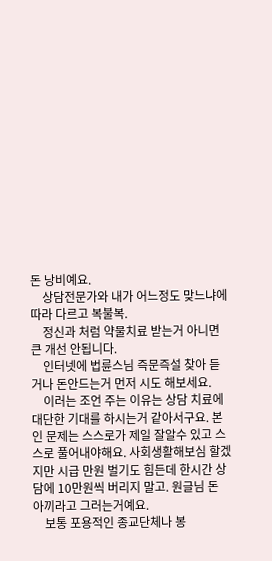돈 낭비예요.
    상담전문가와 내가 어느정도 맞느냐에 따라 다르고 복불복.
    정신과 처럼 약물치료 받는거 아니면 큰 개선 안됩니다.
    인터넷에 법륜스님 즉문즉설 찾아 듣거나 돈안드는거 먼저 시도 해보세요.
    이러는 조언 주는 이유는 상담 치료에 대단한 기대를 하시는거 같아서구요. 본인 문제는 스스로가 제일 잘알수 있고 스스로 풀어내야해요. 사회생활해보심 할겠지만 시급 만원 벌기도 힘든데 한시간 상담에 10만원씩 버리지 말고. 원글님 돈 아끼라고 그러는거예요.
    보통 포용적인 종교단체나 봉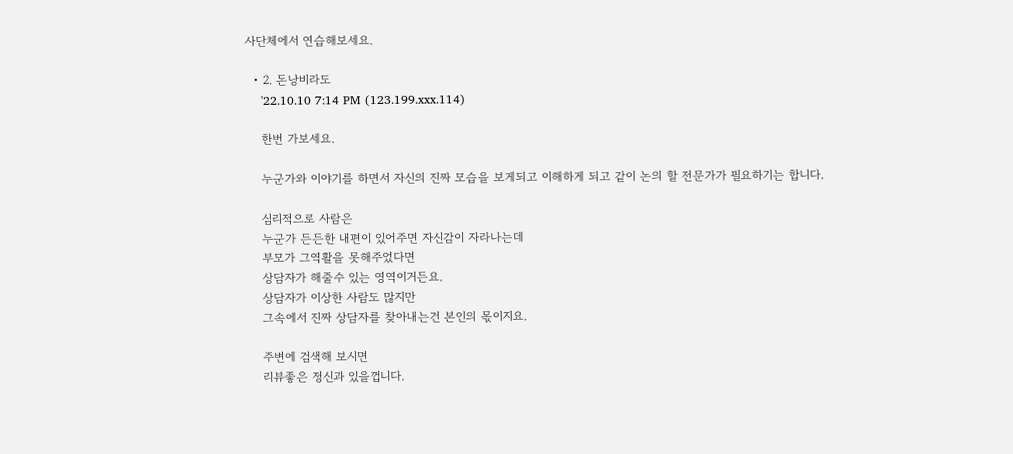사단체에서 연습해보세요.

  • 2. 돈낭비라도
    '22.10.10 7:14 PM (123.199.xxx.114)

    한번 가보세요.

    누군가와 이야기를 하면서 자신의 진짜 모습을 보게되고 이해하게 되고 같이 논의 할 전문가가 필요하기는 합니다.

    심리적으로 사람은
    누군가 든든한 내편이 있어주면 자신감이 자라나는데
    부모가 그역활을 못해주었다면
    상담자가 해줄수 있는 영역이거든요.
    상담자가 이상한 사람도 많지만
    그속에서 진짜 상담자를 찾아내는건 본인의 몫이지요.

    주변에 검색해 보시면
    리뷰좋은 정신과 있을껍니다.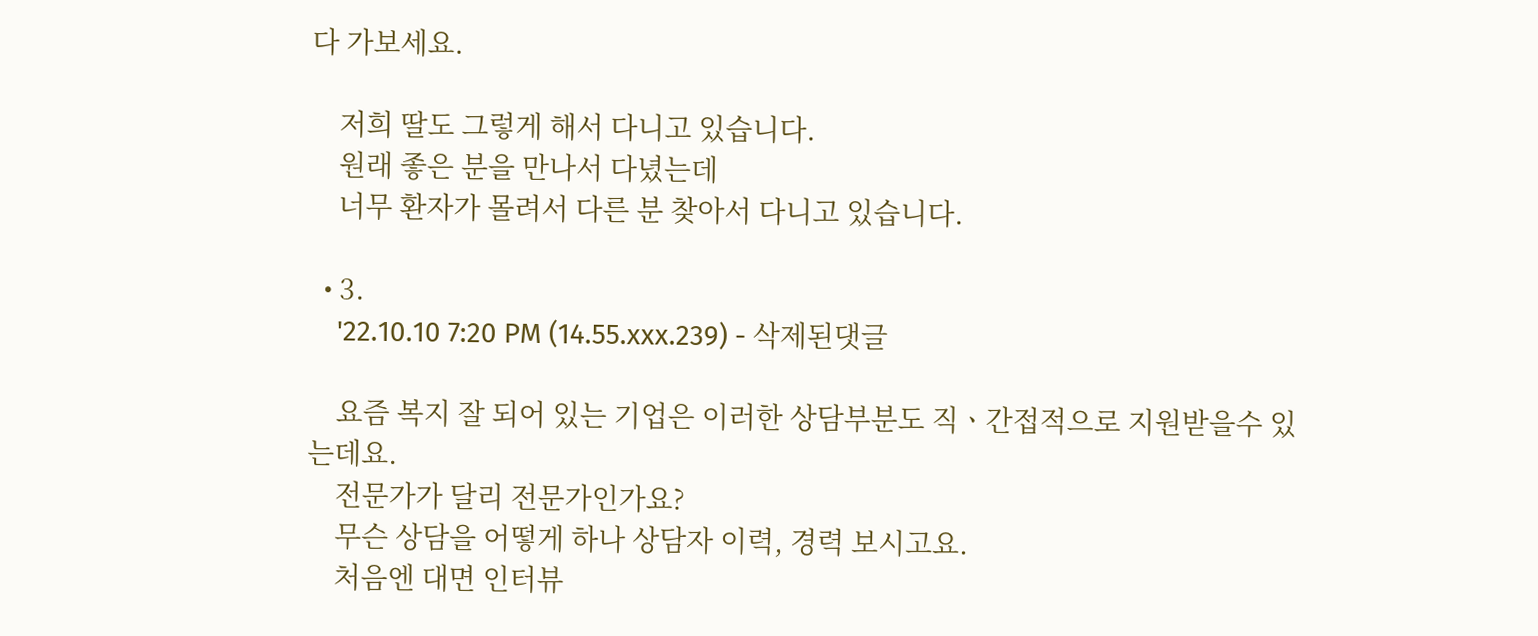다 가보세요.

    저희 딸도 그렇게 해서 다니고 있습니다.
    원래 좋은 분을 만나서 다녔는데
    너무 환자가 몰려서 다른 분 찾아서 다니고 있습니다.

  • 3.
    '22.10.10 7:20 PM (14.55.xxx.239) - 삭제된댓글

    요즘 복지 잘 되어 있는 기업은 이러한 상담부분도 직ㆍ간접적으로 지원받을수 있는데요.
    전문가가 달리 전문가인가요?
    무슨 상담을 어떻게 하나 상담자 이력, 경력 보시고요.
    처음엔 대면 인터뷰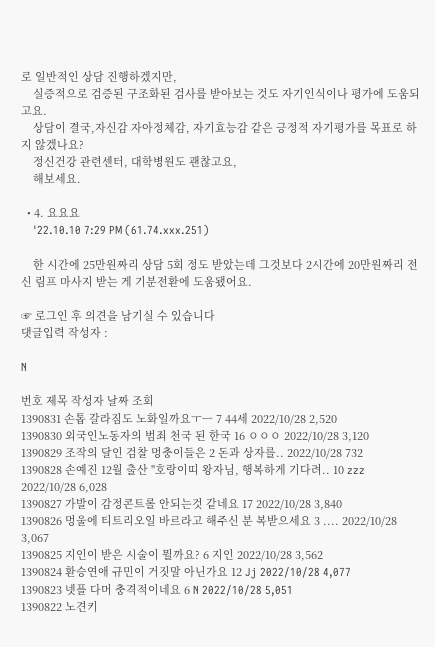로 일반적인 상담 진행하겠지만,
    실증적으로 검증된 구조화된 검사를 받아보는 것도 자기인식이나 평가에 도움되고요.
    상담이 결국,자신감 자아정체감, 자기효능감 같은 긍정적 자기평가를 목표로 하지 않겠나요?
    정신건강 관련센터, 대학병원도 괜찮고요,
    해보세요.

  • 4. 요요요
    '22.10.10 7:29 PM (61.74.xxx.251)

    한 시간에 25만원짜리 상담 5회 정도 받았는데 그것보다 2시간에 20만원짜리 전신 림프 마사지 받는 게 기분전환에 도움됐어요.

☞ 로그인 후 의견을 남기실 수 있습니다
댓글입력 작성자 :

N

번호 제목 작성자 날짜 조회
1390831 손톱 갈라짐도 노화일까요ㅜㅡ 7 44세 2022/10/28 2,520
1390830 외국인노동자의 범죄 천국 된 한국 16 ㅇㅇㅇ 2022/10/28 3,120
1390829 조작의 달인 검찰 멍충이들은 2 돈과 상자를.. 2022/10/28 732
1390828 손예진 12월 출산 "호랑이띠 왕자님, 행복하게 기다려.. 10 zzz 2022/10/28 6,028
1390827 가발이 감정콘트롤 안되는것 같네요 17 2022/10/28 3,840
1390826 멍울에 티트리오일 바르라고 해주신 분 복받으세요 3 .... 2022/10/28 3,067
1390825 지인이 받은 시술이 뭘까요? 6 지인 2022/10/28 3,562
1390824 환승연애 규민이 거짓말 아닌가요 12 Jj 2022/10/28 4,077
1390823 넷플 다머 충격적이네요 6 N 2022/10/28 5,051
1390822 노견키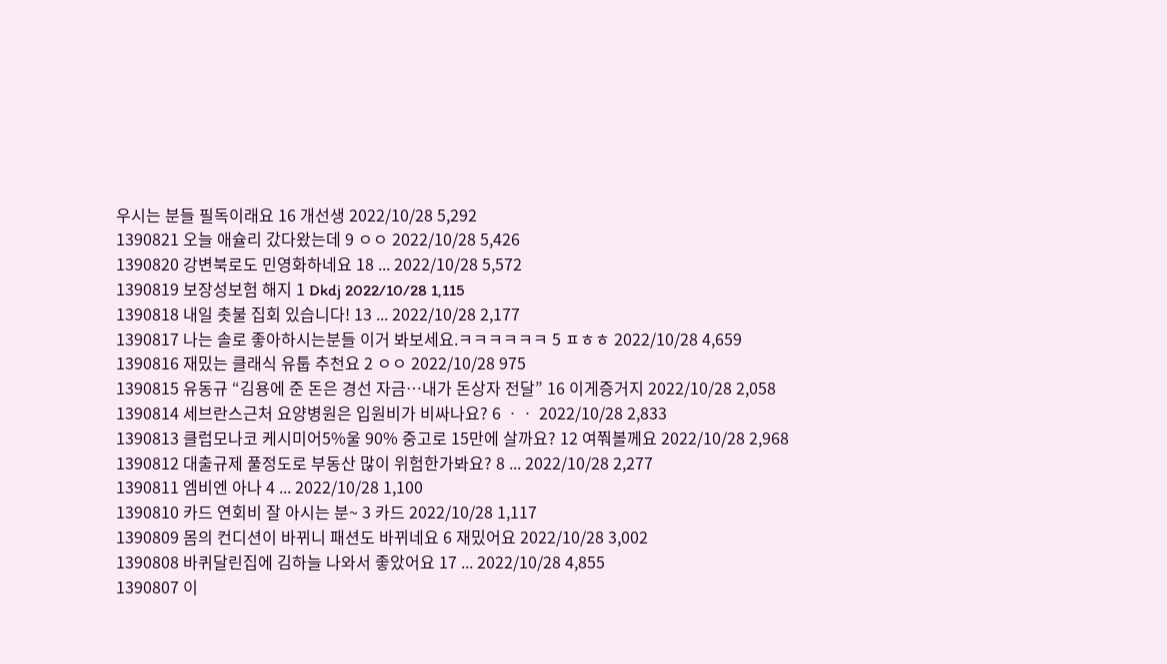우시는 분들 필독이래요 16 개선생 2022/10/28 5,292
1390821 오늘 애슐리 갔다왔는데 9 ㅇㅇ 2022/10/28 5,426
1390820 강변북로도 민영화하네요 18 ... 2022/10/28 5,572
1390819 보장성보험 해지 1 Dkdj 2022/10/28 1,115
1390818 내일 촛불 집회 있습니다! 13 ... 2022/10/28 2,177
1390817 나는 솔로 좋아하시는분들 이거 봐보세요.ㅋㅋㅋㅋㅋㅋ 5 ㅍㅎㅎ 2022/10/28 4,659
1390816 재밌는 클래식 유툽 추천요 2 ㅇㅇ 2022/10/28 975
1390815 유동규 “김용에 준 돈은 경선 자금…내가 돈상자 전달” 16 이게증거지 2022/10/28 2,058
1390814 세브란스근처 요양병원은 입원비가 비싸나요? 6 ㆍㆍ 2022/10/28 2,833
1390813 클럽모나코 케시미어5%울 90% 중고로 15만에 살까요? 12 여쭤볼께요 2022/10/28 2,968
1390812 대출규제 풀정도로 부동산 많이 위험한가봐요? 8 ... 2022/10/28 2,277
1390811 엠비엔 아나 4 ... 2022/10/28 1,100
1390810 카드 연회비 잘 아시는 분~ 3 카드 2022/10/28 1,117
1390809 몸의 컨디션이 바뀌니 패션도 바뀌네요 6 재밌어요 2022/10/28 3,002
1390808 바퀴달린집에 김하늘 나와서 좋았어요 17 ... 2022/10/28 4,855
1390807 이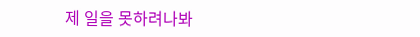제 일을 못하려나봐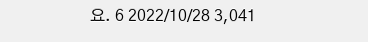요. 6 2022/10/28 3,041